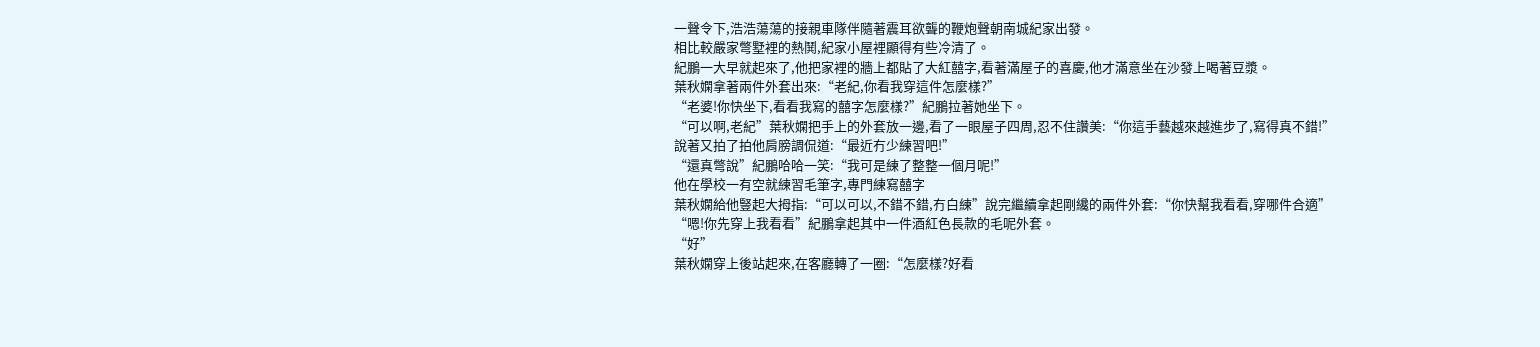一聲令下,浩浩蕩蕩的接親車隊伴隨著震耳欲聾的鞭炮聲朝南城紀家出發。
相比較嚴家彆墅裡的熱鬨,紀家小屋裡顯得有些冷清了。
紀鵬一大早就起來了,他把家裡的牆上都貼了大紅囍字,看著滿屋子的喜慶,他才滿意坐在沙發上喝著豆漿。
葉秋嫻拿著兩件外套出來:“老紀,你看我穿這件怎麼樣?”
“老婆!你快坐下,看看我寫的囍字怎麼樣?”紀鵬拉著她坐下。
“可以啊,老紀”葉秋嫻把手上的外套放一邊,看了一眼屋子四周,忍不住讚美:“你這手藝越來越進步了,寫得真不錯!”
說著又拍了拍他肩膀調侃道:“最近冇少練習吧!”
“還真彆說”紀鵬哈哈一笑:“我可是練了整整一個月呢!”
他在學校一有空就練習毛筆字,專門練寫囍字
葉秋嫻給他豎起大拇指:“可以可以,不錯不錯,冇白練”說完繼續拿起剛纔的兩件外套:“你快幫我看看,穿哪件合適”
“嗯!你先穿上我看看”紀鵬拿起其中一件酒紅色長款的毛呢外套。
“好”
葉秋嫻穿上後站起來,在客廳轉了一圈:“怎麼樣?好看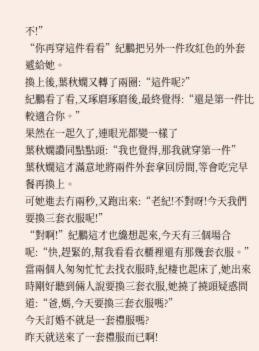不!”
“你再穿這件看看”紀鵬把另外一件玫紅色的外套遞給她。
換上後,葉秋嫻又轉了兩圈:“這件呢?”
紀鵬看了看,又琢磨琢磨後,最終覺得:“還是第一件比較適合你。”
果然在一起久了,連眼光都變一樣了
葉秋嫻讚同點點頭:“我也覺得,那我就穿第一件”
葉秋嫻這才滿意地將兩件外套拿回房間,等會吃完早餐再換上。
可她進去冇兩秒,又跑出來:“老紀!不對呀!今天我們要換三套衣服呢!”
“對啊!”紀鵬這才也纔想起來,今天有三個場合呢:“快,趕緊的,幫我看看衣櫃裡還有那幾套衣服。”
當兩個人匆匆忙忙去找衣服時,紀棲也起床了,她出來時剛好聽到倆人說要換三套衣服,她撓了撓頭疑惑問道:“爸,媽,今天要換三套衣服嗎?”
今天訂婚不就是一套禮服嗎?
昨天就送來了一套禮服而已啊!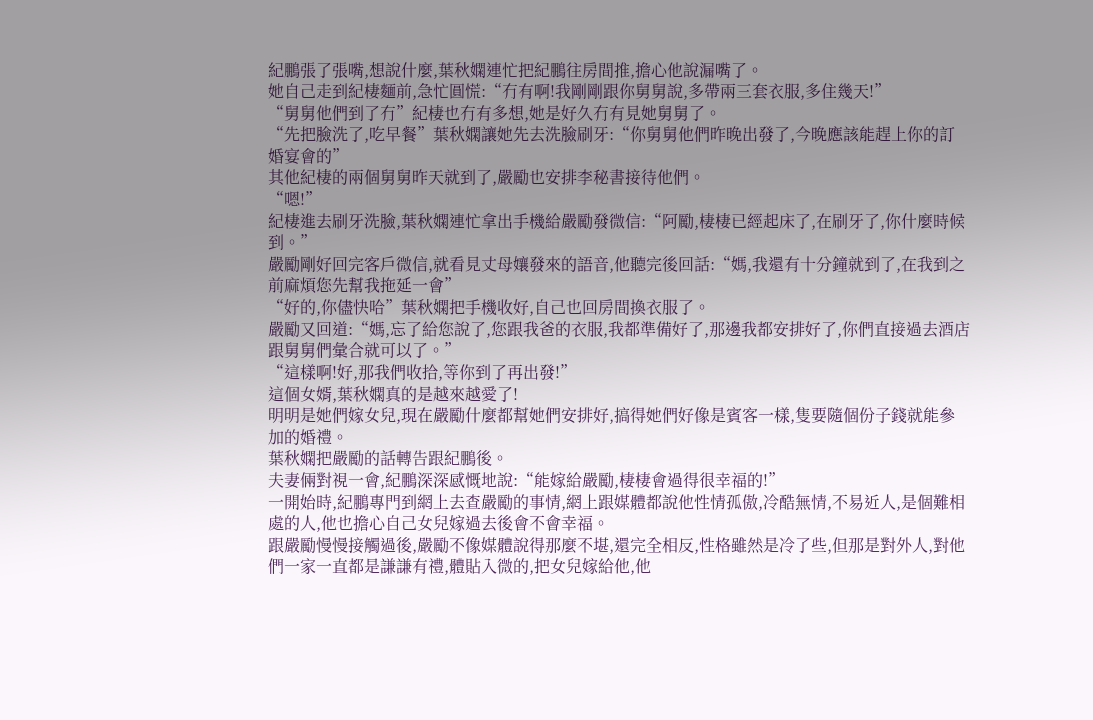紀鵬張了張嘴,想說什麼,葉秋嫻連忙把紀鵬往房間推,擔心他說漏嘴了。
她自己走到紀棲麵前,急忙圓慌:“冇有啊!我剛剛跟你舅舅說,多帶兩三套衣服,多住幾天!”
“舅舅他們到了冇”紀棲也冇有多想,她是好久冇有見她舅舅了。
“先把臉洗了,吃早餐”葉秋嫻讓她先去洗臉刷牙:“你舅舅他們昨晚出發了,今晚應該能趕上你的訂婚宴會的”
其他紀棲的兩個舅舅昨天就到了,嚴勵也安排李秘書接待他們。
“嗯!”
紀棲進去刷牙洗臉,葉秋嫻連忙拿出手機給嚴勵發微信:“阿勵,棲棲已經起床了,在刷牙了,你什麼時候到。”
嚴勵剛好回完客戶微信,就看見丈母孃發來的語音,他聽完後回話:“媽,我還有十分鐘就到了,在我到之前麻煩您先幫我拖延一會”
“好的,你儘快哈”葉秋嫻把手機收好,自己也回房間換衣服了。
嚴勵又回道:“媽,忘了給您說了,您跟我爸的衣服,我都準備好了,那邊我都安排好了,你們直接過去酒店跟舅舅們彙合就可以了。”
“這樣啊!好,那我們收拾,等你到了再出發!”
這個女婿,葉秋嫻真的是越來越愛了!
明明是她們嫁女兒,現在嚴勵什麼都幫她們安排好,搞得她們好像是賓客一樣,隻要隨個份子錢就能參加的婚禮。
葉秋嫻把嚴勵的話轉告跟紀鵬後。
夫妻倆對視一會,紀鵬深深感慨地說:“能嫁給嚴勵,棲棲會過得很幸福的!”
一開始時,紀鵬專門到網上去查嚴勵的事情,網上跟媒體都說他性情孤傲,冷酷無情,不易近人,是個難相處的人,他也擔心自己女兒嫁過去後會不會幸福。
跟嚴勵慢慢接觸過後,嚴勵不像媒體說得那麼不堪,還完全相反,性格雖然是冷了些,但那是對外人,對他們一家一直都是謙謙有禮,體貼入微的,把女兒嫁給他,他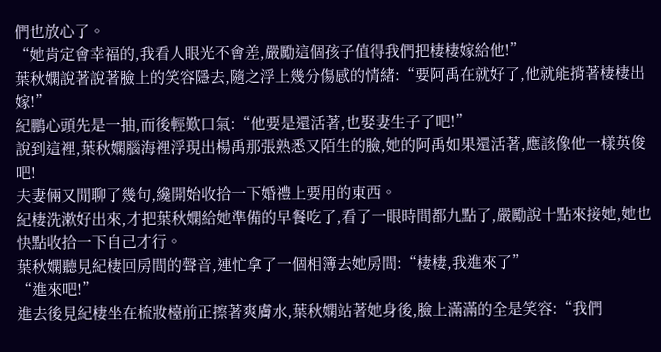們也放心了。
“她肯定會幸福的,我看人眼光不會差,嚴勵這個孩子值得我們把棲棲嫁給他!”
葉秋嫻說著說著臉上的笑容隱去,隨之浮上幾分傷感的情緒:“要阿禹在就好了,他就能揹著棲棲出嫁!”
紀鵬心頭先是一抽,而後輕歎口氣:“他要是還活著,也娶妻生子了吧!”
說到這裡,葉秋嫻腦海裡浮現出楊禹那張熟悉又陌生的臉,她的阿禹如果還活著,應該像他一樣英俊吧!
夫妻倆又閒聊了幾句,纔開始收拾一下婚禮上要用的東西。
紀棲洗漱好出來,才把葉秋嫻給她準備的早餐吃了,看了一眼時間都九點了,嚴勵說十點來接她,她也快點收拾一下自己才行。
葉秋嫻聽見紀棲回房間的聲音,連忙拿了一個相簿去她房間:“棲棲,我進來了”
“進來吧!”
進去後見紀棲坐在梳妝檯前正擦著爽膚水,葉秋嫻站著她身後,臉上滿滿的全是笑容:“我們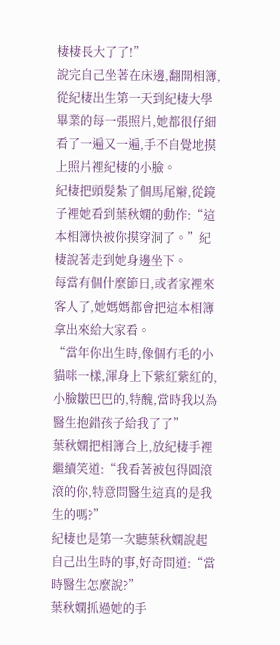棲棲長大了了!”
說完自己坐著在床邊,翻開相簿,從紀棲出生第一天到紀棲大學畢業的每一張照片,她都很仔細看了一遍又一遍,手不自覺地摸上照片裡紀棲的小臉。
紀棲把頭髮紮了個馬尾辮,從鏡子裡她看到葉秋嫻的動作:“這本相簿快被你摸穿洞了。”紀棲說著走到她身邊坐下。
每當有個什麼節日,或者家裡來客人了,她媽媽都會把這本相簿拿出來給大家看。
“當年你出生時,像個冇毛的小貓咪一樣,渾身上下紫紅紫紅的,小臉皺巴巴的,特醜,當時我以為醫生抱錯孩子給我了了”
葉秋嫻把相簿合上,放紀棲手裡繼續笑道:“我看著被包得圓滾滾的你,特意問醫生這真的是我生的嗎?”
紀棲也是第一次聽葉秋嫻說起自己出生時的事,好奇問道:“當時醫生怎麼說?”
葉秋嫻抓過她的手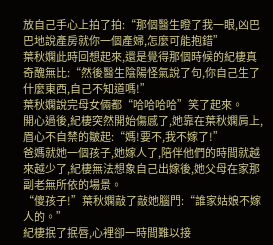放自己手心上拍了拍:“那個醫生瞪了我一眼,凶巴巴地說產房就你一個產婦,怎麼可能抱錯”
葉秋嫻此時回想起來,還是覺得那個時候的紀棲真奇醜無比:“然後醫生陰陽怪氣說了句,你自己生了什麼東西,自己不知道嗎!”
葉秋嫻說完母女倆都“哈哈哈哈”笑了起來。
開心過後,紀棲突然開始傷感了,她靠在葉秋嫻肩上,眉心不自禁的皺起:“媽!要不,我不嫁了!”
爸媽就她一個孩子,她嫁人了,陪伴他們的時間就越來越少了,紀棲無法想象自己出嫁後,她父母在家那副老無所依的場景。
“傻孩子!”葉秋嫻敲了敲她腦門:“誰家姑娘不嫁人的。”
紀棲抿了抿唇,心裡卻一時間難以接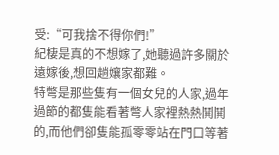受:“可我捨不得你們!”
紀棲是真的不想嫁了,她聽過許多關於遠嫁後,想回趟孃家都難。
特彆是那些隻有一個女兒的人家,過年過節的都隻能看著彆人家裡熱熱鬨鬨的,而他們卻隻能孤零零站在門口等著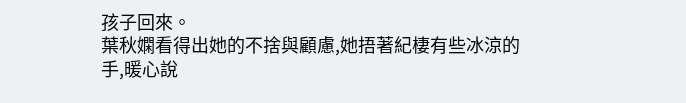孩子回來。
葉秋嫻看得出她的不捨與顧慮,她捂著紀棲有些冰涼的手,暖心說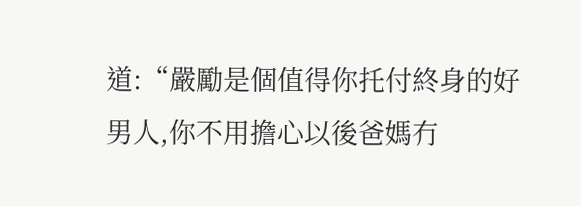道:“嚴勵是個值得你托付終身的好男人,你不用擔心以後爸媽冇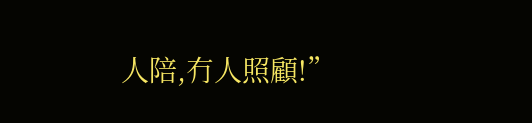人陪,冇人照顧!”